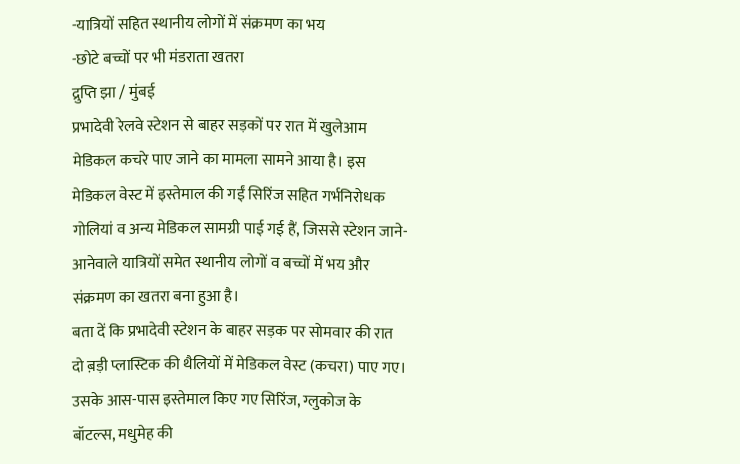-यात्रियों सहित स्थानीय लोगों में संक्रमण का भय
-छोटे बच्चों पर भी मंडराता खतरा
द्रुप्ति झा / मुंबई
प्रभादेवी रेलवे स्टेशन से बाहर सड़कों पर रात में खुलेआम मेडिकल कचरे पाए जाने का मामला सामने आया है। इस मेडिकल वेस्ट में इस्तेमाल की गईं सिरिंज सहित गर्भनिरोधक गोलियां व अन्य मेडिकल सामग्री पाई गई हैं, जिससे स्टेशन जाने-आनेवाले यात्रियों समेत स्थानीय लोगों व बच्चों में भय और संक्रमण का खतरा बना हुआ है।
बता दें कि प्रभादेवी स्टेशन के बाहर सड़क पर सोमवार की रात दो ब़ड़ी प्लास्टिक की थैलियों में मेडिकल वेस्ट (कचरा) पाए गए। उसके आस-पास इस्तेमाल किए गए सिरिंज, ग्लुकोज के बॉटल्स, मधुमेह की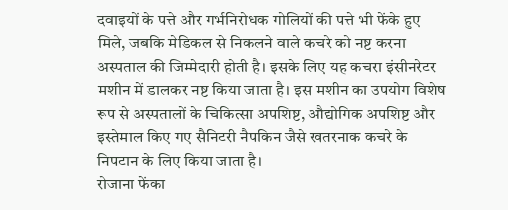दवाइयों के पत्ते और गर्भनिरोधक गोलियों की पत्ते भी फेंके हुए मिले, जबकि मेडिकल से निकलने वाले कचरे को नष्ट करना अस्पताल की जिम्मेदारी होती है। इसके लिए यह कचरा इंसीनरेटर मशीन में डालकर नष्ट किया जाता है। इस मशीन का उपयोग विशेष रूप से अस्पतालों के चिकित्सा अपशिष्ट, औद्योगिक अपशिष्ट और इस्तेमाल किए गए सैनिटरी नैपकिन जैसे खतरनाक कचरे के निपटान के लिए किया जाता है।
रोजाना फेंका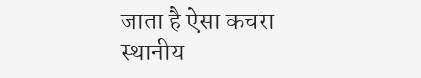जाता है ऐसा कचरा
स्थानीय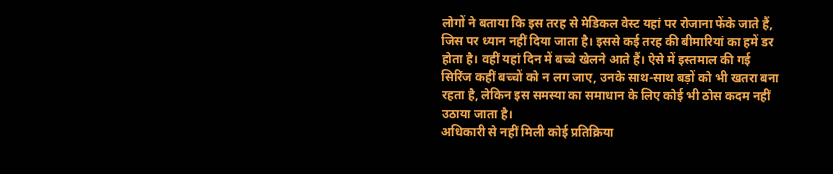लोगों ने बताया कि इस तरह से मेडिकल वेस्ट यहां पर रोजाना फेंके जाते हैं, जिस पर ध्यान नहीं दिया जाता है। इससे कई तरह की बीमारियां का हमें डर होता है। वहीं यहां दिन में बच्चे खेलने आते हैं। ऐसे में इस्तमाल की गई सिरिंज कहीं बच्चों को न लग जाए, उनके साथ-साथ बड़ों को भी खतरा बना रहता है, लेकिन इस समस्या का समाधान के लिए कोई भी ठोस कदम नहीं उठाया जाता है।
अधिकारी से नहीं मिली कोई प्रतिक्रिया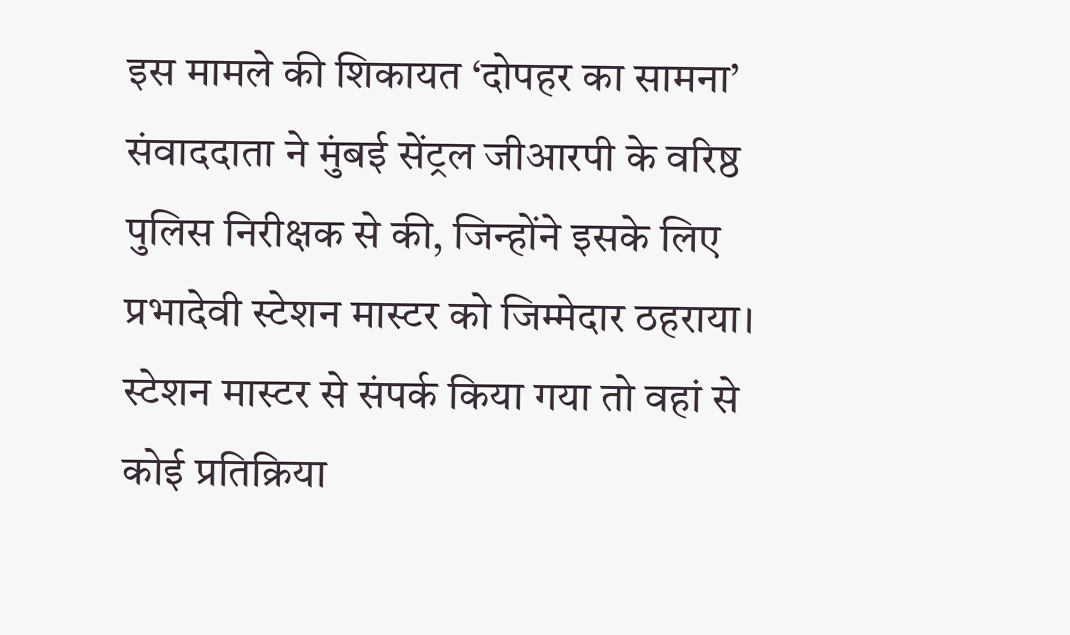इस मामले की शिकायत ‘दोपहर का सामना’ संवाददाता ने मुंबई सेंट्रल जीआरपी के वरिष्ठ पुलिस निरीक्षक से की, जिन्होंने इसके लिए प्रभादेवी स्टेशन मास्टर को जिम्मेदार ठहराया। स्टेशन मास्टर से संपर्क किया गया तो वहां से कोई प्रतिक्रिया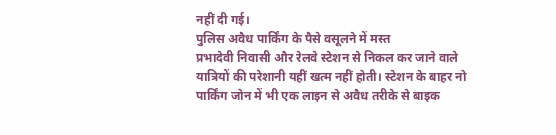नहीं दी गई।
पुलिस अवैध पार्किंग के पैसे वसूलने में मस्त
प्रभादेवी निवासी और रेलवे स्टेशन से निकल कर जाने वाले यात्रियों की परेशानी यहीं खत्म नहीं होती। स्टेशन के बाहर नो पार्किंग जोन में भी एक लाइन से अवैध तरीके से बाइक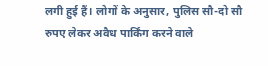लगी हुई हैं। लोगों के अनुसार, पुलिस सौ-दो सौ रुपए लेकर अवैध पार्किंग करने वाले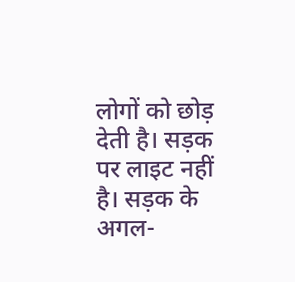लोगों को छोड़ देती है। सड़क पर लाइट नहीं है। सड़क के अगल-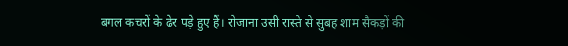बगल कचरों के ढेर पड़े हुए हैं। रोजाना उसी रास्ते से सुबह शाम सैकड़ों की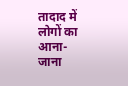तादाद में लोगों का आना-जाना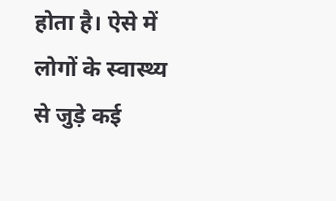होता है। ऐसे में लोगों के स्वास्थ्य से जुड़े कई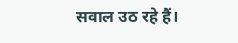सवाल उठ रहे हैं।